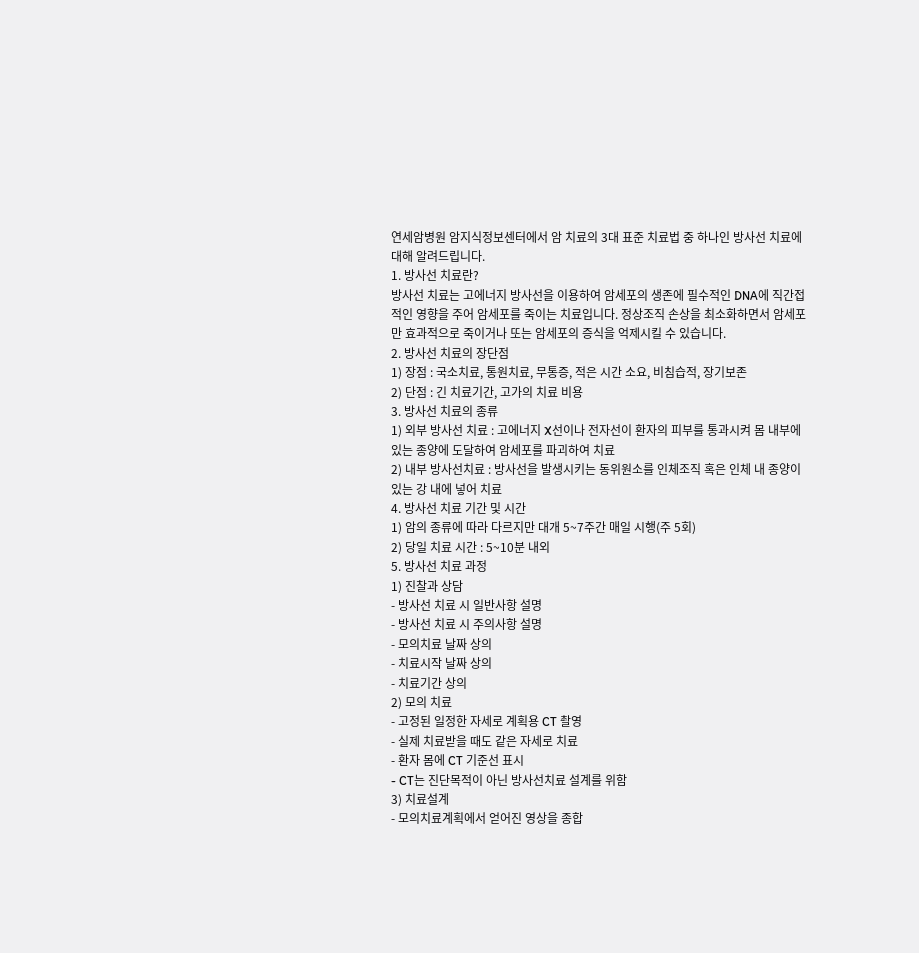연세암병원 암지식정보센터에서 암 치료의 3대 표준 치료법 중 하나인 방사선 치료에 대해 알려드립니다.
1. 방사선 치료란?
방사선 치료는 고에너지 방사선을 이용하여 암세포의 생존에 필수적인 DNA에 직간접적인 영향을 주어 암세포를 죽이는 치료입니다. 정상조직 손상을 최소화하면서 암세포만 효과적으로 죽이거나 또는 암세포의 증식을 억제시킬 수 있습니다.
2. 방사선 치료의 장단점
1) 장점 : 국소치료, 통원치료, 무통증, 적은 시간 소요, 비침습적, 장기보존
2) 단점 : 긴 치료기간, 고가의 치료 비용
3. 방사선 치료의 종류
1) 외부 방사선 치료 : 고에너지 X선이나 전자선이 환자의 피부를 통과시켜 몸 내부에 있는 종양에 도달하여 암세포를 파괴하여 치료
2) 내부 방사선치료 : 방사선을 발생시키는 동위원소를 인체조직 혹은 인체 내 종양이 있는 강 내에 넣어 치료
4. 방사선 치료 기간 및 시간
1) 암의 종류에 따라 다르지만 대개 5~7주간 매일 시행(주 5회)
2) 당일 치료 시간 : 5~10분 내외
5. 방사선 치료 과정
1) 진찰과 상담
- 방사선 치료 시 일반사항 설명
- 방사선 치료 시 주의사항 설명
- 모의치료 날짜 상의
- 치료시작 날짜 상의
- 치료기간 상의
2) 모의 치료
- 고정된 일정한 자세로 계획용 CT 촬영
- 실제 치료받을 때도 같은 자세로 치료
- 환자 몸에 CT 기준선 표시
- CT는 진단목적이 아닌 방사선치료 설계를 위함
3) 치료설계
- 모의치료계획에서 얻어진 영상을 종합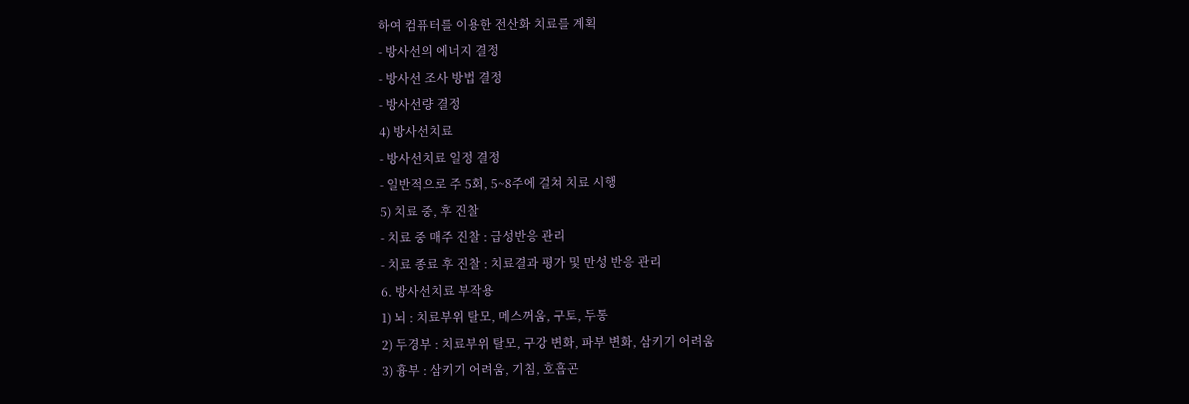하여 컴퓨터를 이용한 전산화 치료를 계획
- 방사선의 에너지 결정
- 방사선 조사 방법 결정
- 방사선량 결정
4) 방사선치료
- 방사선치료 일정 결정
- 일반적으로 주 5회, 5~8주에 걸쳐 치료 시행
5) 치료 중, 후 진찰
- 치료 중 매주 진찰 : 급성반응 관리
- 치료 종료 후 진찰 : 치료결과 평가 및 만성 반응 관리
6. 방사선치료 부작용
1) 뇌 : 치료부위 탈모, 메스꺼움, 구토, 두통
2) 두경부 : 치료부위 탈모, 구강 변화, 파부 변화, 삼키기 어려움
3) 흉부 : 삼키기 어려움, 기침, 호흡곤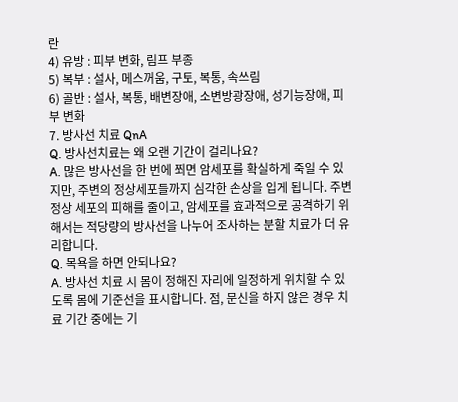란
4) 유방 : 피부 변화, 림프 부종
5) 복부 : 설사, 메스꺼움, 구토, 복통, 속쓰림
6) 골반 : 설사, 복통, 배변장애, 소변방광장애, 성기능장애, 피부 변화
7. 방사선 치료 QnA
Q. 방사선치료는 왜 오랜 기간이 걸리나요?
A. 많은 방사선을 한 번에 쬐면 암세포를 확실하게 죽일 수 있지만, 주변의 정상세포들까지 심각한 손상을 입게 됩니다. 주변 정상 세포의 피해를 줄이고, 암세포를 효과적으로 공격하기 위해서는 적당량의 방사선을 나누어 조사하는 분할 치료가 더 유리합니다.
Q. 목욕을 하면 안되나요?
A. 방사선 치료 시 몸이 정해진 자리에 일정하게 위치할 수 있도록 몸에 기준선을 표시합니다. 점, 문신을 하지 않은 경우 치료 기간 중에는 기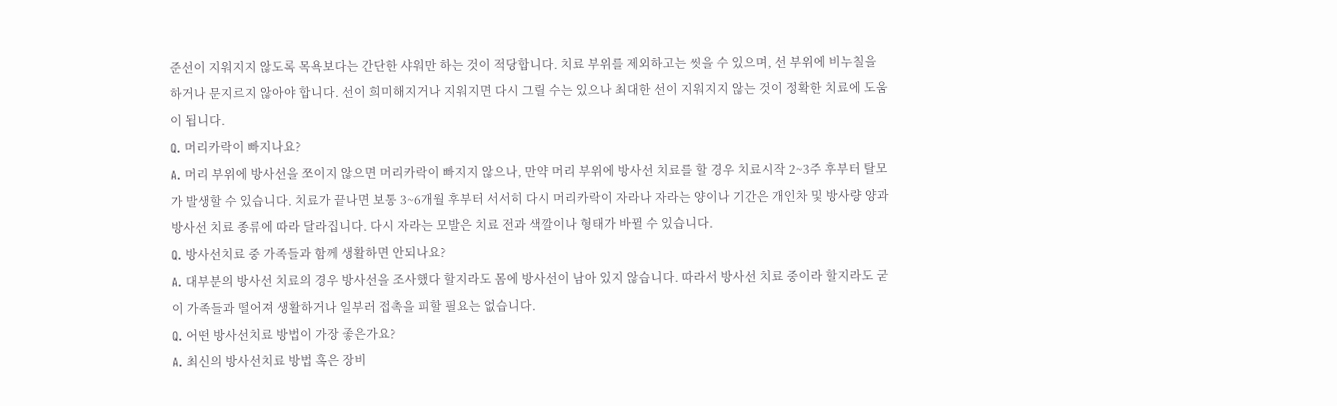준선이 지워지지 않도록 목욕보다는 간단한 샤워만 하는 것이 적당합니다. 치료 부위를 제외하고는 씻을 수 있으며, 선 부위에 비누칠을 하거나 문지르지 않아야 합니다. 선이 희미해지거나 지워지면 다시 그릴 수는 있으나 최대한 선이 지워지지 않는 것이 정확한 치료에 도움이 됩니다.
Q. 머리카락이 빠지나요?
A. 머리 부위에 방사선을 쪼이지 않으면 머리카락이 빠지지 않으나, 만약 머리 부위에 방사선 치료를 할 경우 치료시작 2~3주 후부터 탈모가 발생할 수 있습니다. 치료가 끝나면 보통 3~6개월 후부터 서서히 다시 머리카락이 자라나 자라는 양이나 기간은 개인차 및 방사량 양과 방사선 치료 종류에 따라 달라집니다. 다시 자라는 모발은 치료 전과 색깔이나 형태가 바뀔 수 있습니다.
Q. 방사선치료 중 가족들과 함께 생활하면 안되나요?
A. 대부분의 방사선 치료의 경우 방사선을 조사했다 할지라도 몸에 방사선이 남아 있지 않습니다. 따라서 방사선 치료 중이라 할지라도 굳이 가족들과 떨어져 생활하거나 일부러 접촉을 피할 필요는 없습니다.
Q. 어떤 방사선치료 방법이 가장 좋은가요?
A. 최신의 방사선치료 방법 혹은 장비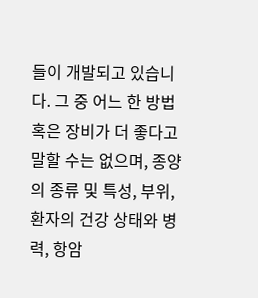들이 개발되고 있습니다. 그 중 어느 한 방법 혹은 장비가 더 좋다고 말할 수는 없으며, 종양의 종류 및 특성, 부위, 환자의 건강 상태와 병력, 항암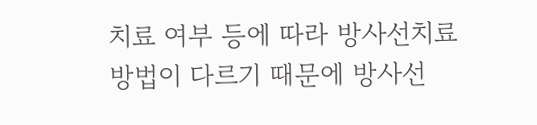치료 여부 등에 따라 방사선치료 방법이 다르기 때문에 방사선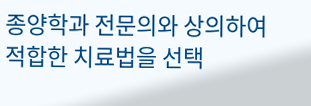종양학과 전문의와 상의하여 적합한 치료법을 선택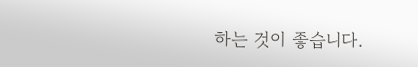하는 것이 좋습니다.